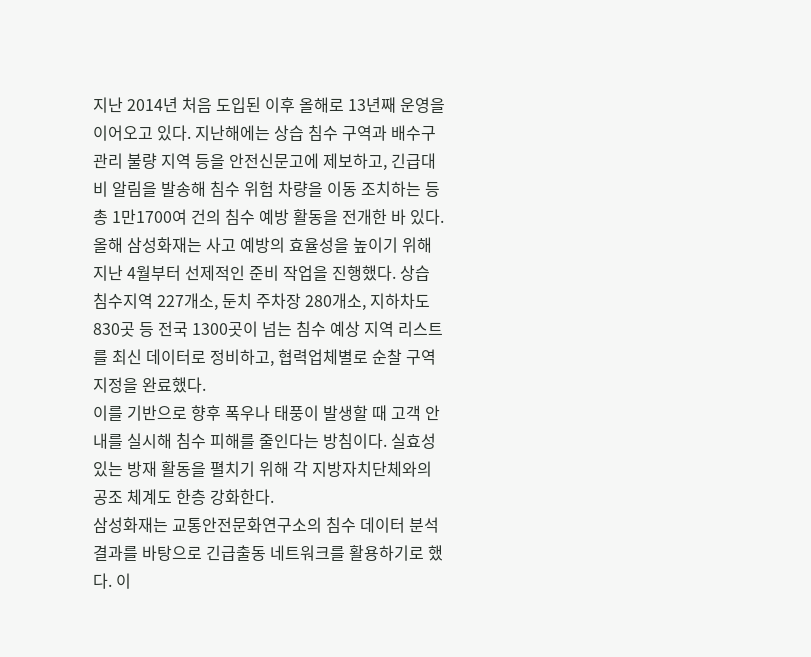지난 2014년 처음 도입된 이후 올해로 13년째 운영을 이어오고 있다. 지난해에는 상습 침수 구역과 배수구 관리 불량 지역 등을 안전신문고에 제보하고, 긴급대비 알림을 발송해 침수 위험 차량을 이동 조치하는 등 총 1만1700여 건의 침수 예방 활동을 전개한 바 있다.
올해 삼성화재는 사고 예방의 효율성을 높이기 위해 지난 4월부터 선제적인 준비 작업을 진행했다. 상습 침수지역 227개소, 둔치 주차장 280개소, 지하차도 830곳 등 전국 1300곳이 넘는 침수 예상 지역 리스트를 최신 데이터로 정비하고, 협력업체별로 순찰 구역 지정을 완료했다.
이를 기반으로 향후 폭우나 태풍이 발생할 때 고객 안내를 실시해 침수 피해를 줄인다는 방침이다. 실효성 있는 방재 활동을 펼치기 위해 각 지방자치단체와의 공조 체계도 한층 강화한다.
삼성화재는 교통안전문화연구소의 침수 데이터 분석 결과를 바탕으로 긴급출동 네트워크를 활용하기로 했다. 이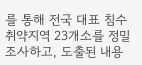를 통해 전국 대표 침수 취약지역 23개소를 정밀 조사하고, 도출된 내용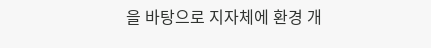을 바탕으로 지자체에 환경 개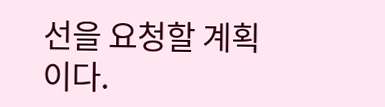선을 요청할 계획이다.